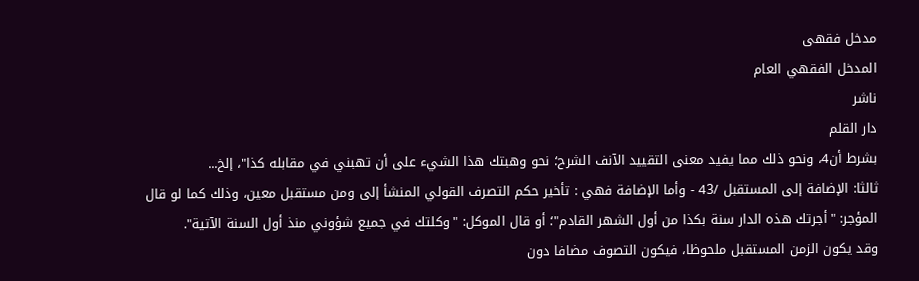مدخل فقهی
المدخل الفقهي العام
ناشر
دار القلم
بشرط أن4، ونحو ذلك مما يفيد معنى التقييد الآنف الشرح؛ نحو وهبتك هذا الشيء على أن تهبني في مقابله كذا"، إلخ...
ثالثا: الإضافة إلى المستقبل /43 - وأما الإضافة فهي : تأخير حكم التصرف القولي المنشأ إلى ومن مستقبل معين، وذلك كما لو قال المؤجر: "أجرتك هذه الدار سنة بكذا من أول الشهر القادم"؛ أو قال الموكل: "وكلتك في جميع شؤوني منذ أول السنة الآتية".
وقد يكون الزمن المستقبل ملحوظا، فيكون التصوف مضافا دون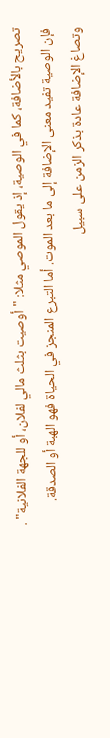تصريح بالأضافة، كما في الوصية، إذ يقول الموصي مثلا: "أوصيت بثلث مالي لفلان، أو للجهة الفلانية" . فإن الوصية تفيد معنى الإضافة إلى ما بعد الموت. أما التبرع المنجز في الحياة فهو الهبة أو الصدقة.
وتصاغ الإضافة عادة بذكر الزمن على سبيل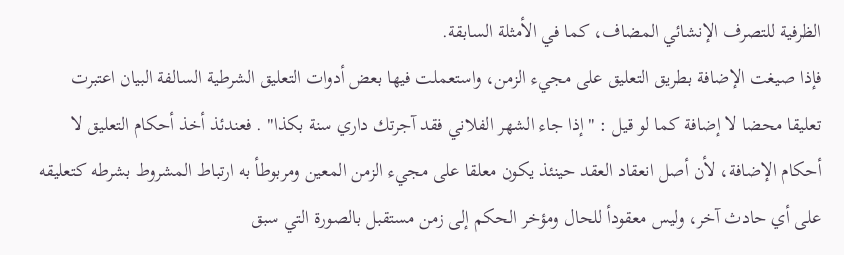الظرفية للتصرف الإنشائي المضاف، كما في الأمثلة السابقة.
فإذا صيغت الإضافة بطريق التعليق على مجيء الزمن، واستعملت فيها بعض أدوات التعليق الشرطية السالفة البيان اعتبرت تعليقا محضا لا إضافة كما لو قيل : "إذا جاء الشهر الفلاني فقد آجرتك داري سنة بكذا" . فعندئذ أخذ أحكام التعليق لا أحكام الإضافة، لأن أصل انعقاد العقد حينئذ يكون معلقا على مجيء الزمن المعين ومربوطأ به ارتباط المشروط بشرطه كتعليقه على أي حادث آخر، وليس معقودأ للحال ومؤخر الحكم إلى زمن مستقبل بالصورة التي سبق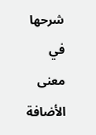شرحها في معنى الأضافة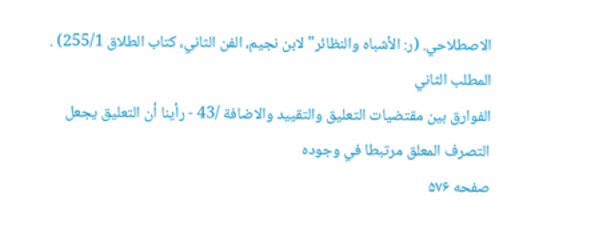الاصطلاحي. (ر: الأشباه والنظائر" لابن نجيم، الفن الثاني، كتاب الطلاق 255/1) .
المطلب الثاني
الفوارق بين مقتضيات التعليق والتقييد والاضافة /43 - رأينا أن التعليق يجعل التصرف المعلق مرتبطا في وجوده
صفحه ۵۷۶